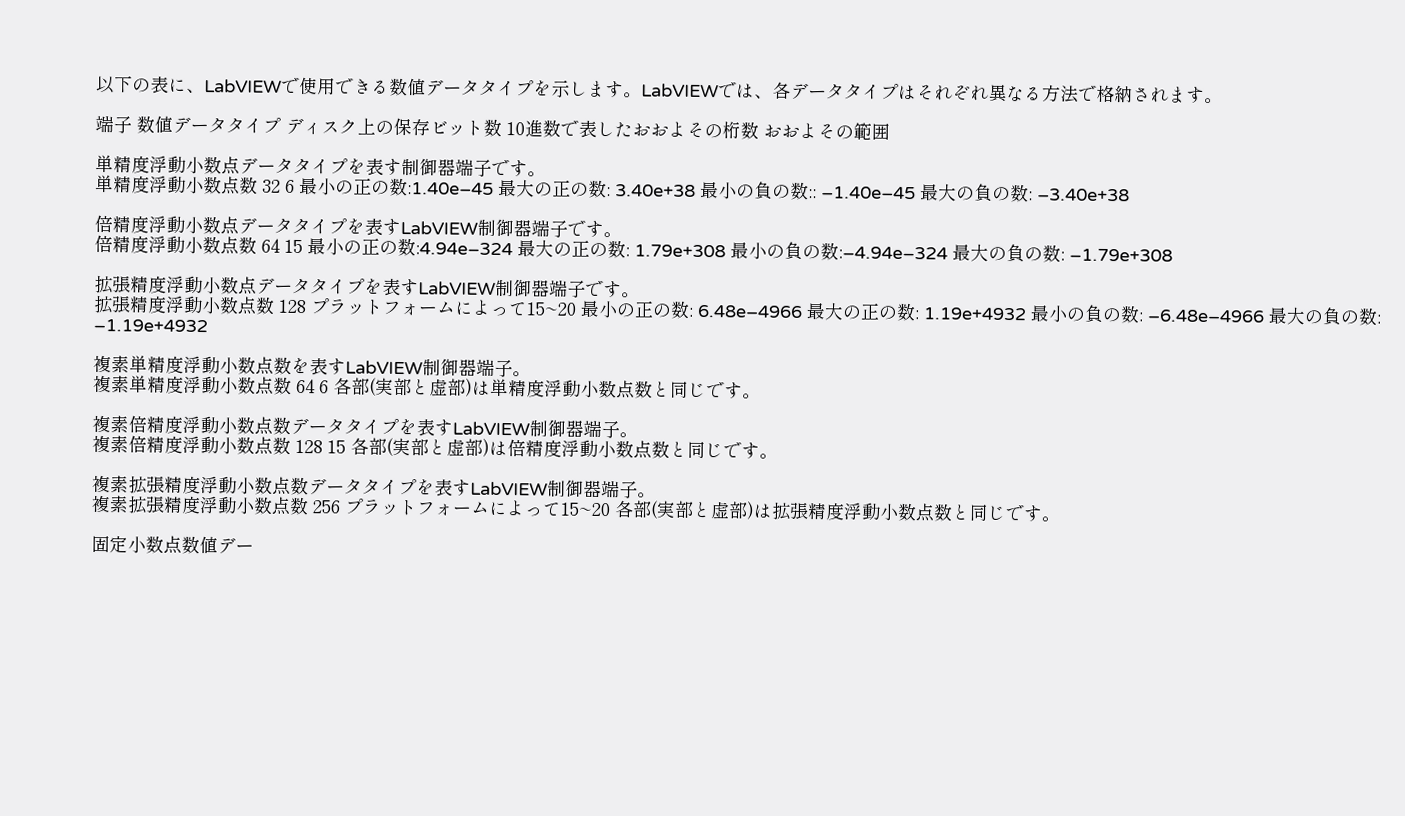以下の表に、LabVIEWで使用できる数値データタイプを示します。LabVIEWでは、各データタイプはそれぞれ異なる方法で格納されます。

端子 数値データタイプ ディスク上の保存ビット数 10進数で表したおおよその桁数 おおよその範囲

単精度浮動小数点データタイプを表す制御器端子です。
単精度浮動小数点数 32 6 最小の正の数:1.40e–45 最大の正の数: 3.40e+38 最小の負の数:: –1.40e–45 最大の負の数: –3.40e+38

倍精度浮動小数点データタイプを表すLabVIEW制御器端子です。
倍精度浮動小数点数 64 15 最小の正の数:4.94e–324 最大の正の数: 1.79e+308 最小の負の数:–4.94e–324 最大の負の数: –1.79e+308

拡張精度浮動小数点データタイプを表すLabVIEW制御器端子です。
拡張精度浮動小数点数 128 プラットフォームによって15~20 最小の正の数: 6.48e–4966 最大の正の数: 1.19e+4932 最小の負の数: –6.48e–4966 最大の負の数: –1.19e+4932

複素単精度浮動小数点数を表すLabVIEW制御器端子。
複素単精度浮動小数点数 64 6 各部(実部と虚部)は単精度浮動小数点数と同じです。

複素倍精度浮動小数点数データタイプを表すLabVIEW制御器端子。
複素倍精度浮動小数点数 128 15 各部(実部と虚部)は倍精度浮動小数点数と同じです。

複素拡張精度浮動小数点数データタイプを表すLabVIEW制御器端子。
複素拡張精度浮動小数点数 256 プラットフォームによって15~20 各部(実部と虚部)は拡張精度浮動小数点数と同じです。

固定小数点数値デー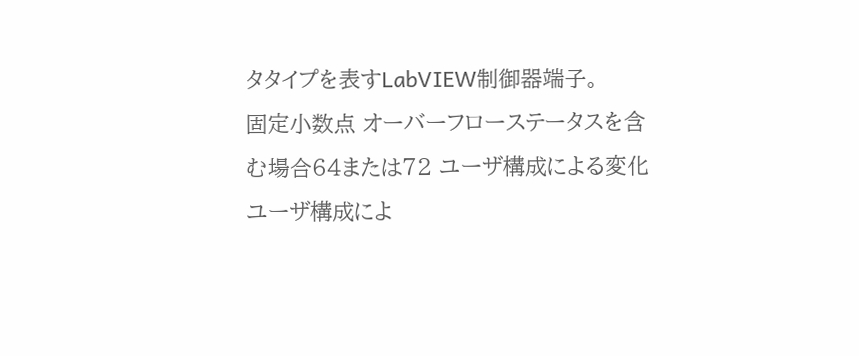タタイプを表すLabVIEW制御器端子。
固定小数点 オーバーフローステータスを含む場合64または72 ユーザ構成による変化 ユーザ構成によ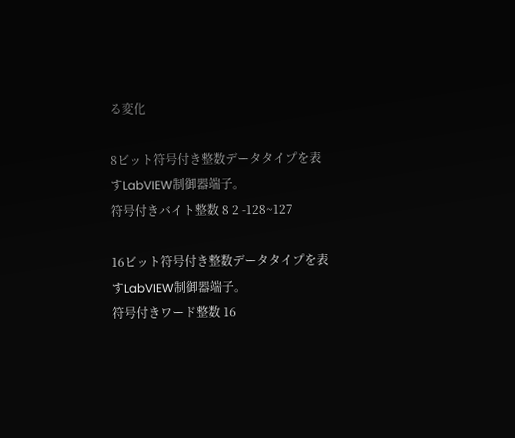る変化

8ビット符号付き整数データタイプを表すLabVIEW制御器端子。
符号付きバイト整数 8 2 -128~127

16ビット符号付き整数データタイプを表すLabVIEW制御器端子。
符号付きワード整数 16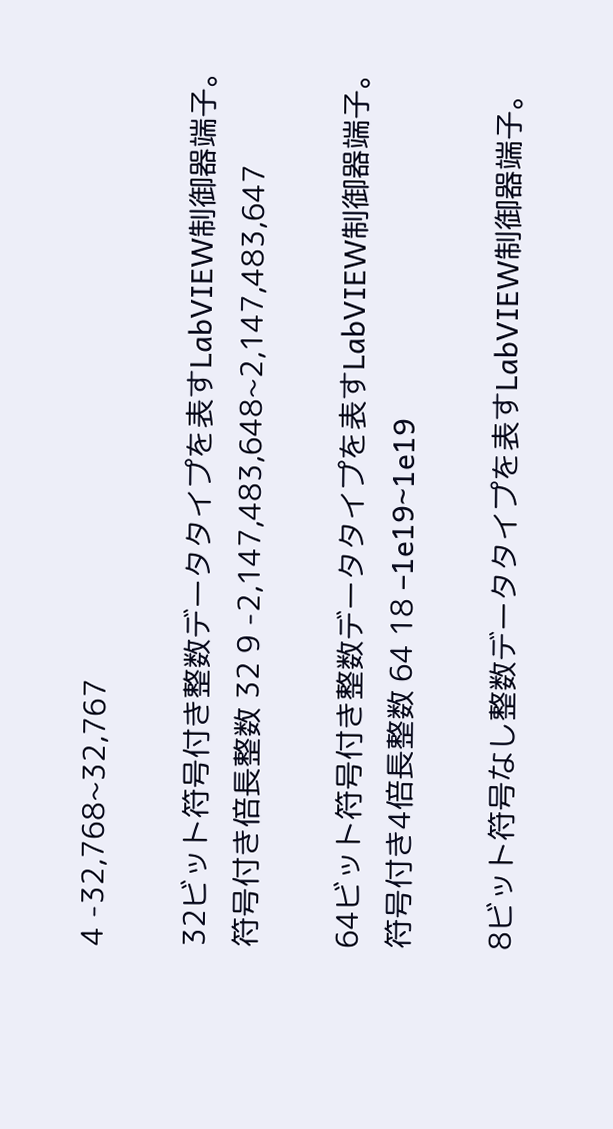4 -32,768~32,767

32ビット符号付き整数データタイプを表すLabVIEW制御器端子。
符号付き倍長整数 32 9 -2,147,483,648~2,147,483,647

64ビット符号付き整数データタイプを表すLabVIEW制御器端子。
符号付き4倍長整数 64 18 –1e19~1e19

8ビット符号なし整数データタイプを表すLabVIEW制御器端子。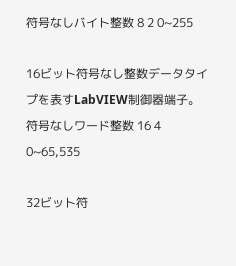符号なしバイト整数 8 2 0~255

16ビット符号なし整数データタイプを表すLabVIEW制御器端子。
符号なしワード整数 16 4 0~65,535

32ビット符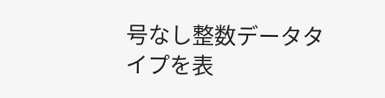号なし整数データタイプを表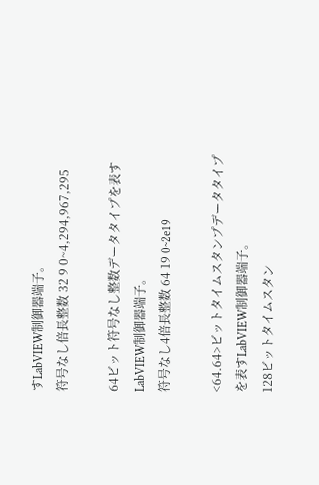すLabVIEW制御器端子。
符号なし倍長整数 32 9 0~4,294,967,295

64ビット符号なし整数データタイプを表すLabVIEW制御器端子。
符号なし4倍長整数 64 19 0~2e19

<64.64>ビットタイムスタンプデータタイプを表すLabVIEW制御器端子。
128ビットタイムスタン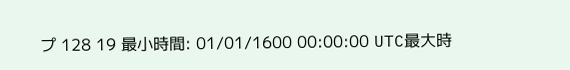プ 128 19 最小時間: 01/01/1600 00:00:00 UTC最大時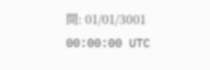間: 01/01/3001 00:00:00 UTC